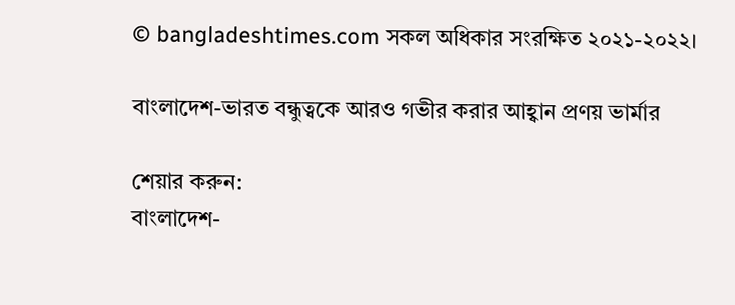© bangladeshtimes.com সকল অধিকার সংরক্ষিত ২০২১-২০২২।

বাংলাদেশ-ভারত বন্ধুত্বকে আরও গভীর করার আহ্বান প্রণয় ভার্মার

শেয়ার করুন:
বাংলাদেশ-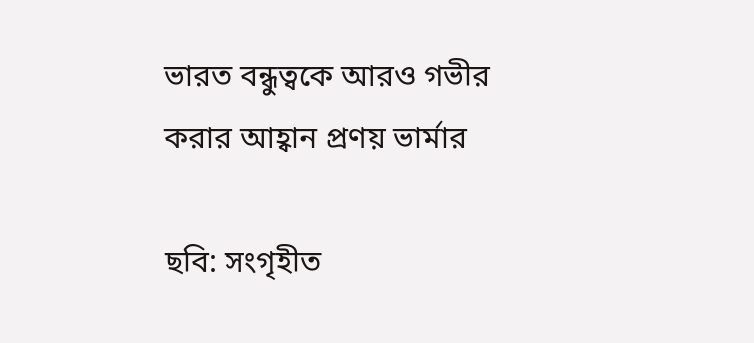ভারত বন্ধুত্বকে আরও গভীর করার আহ্বান প্রণয় ভার্মার

ছবি: সংগৃহীত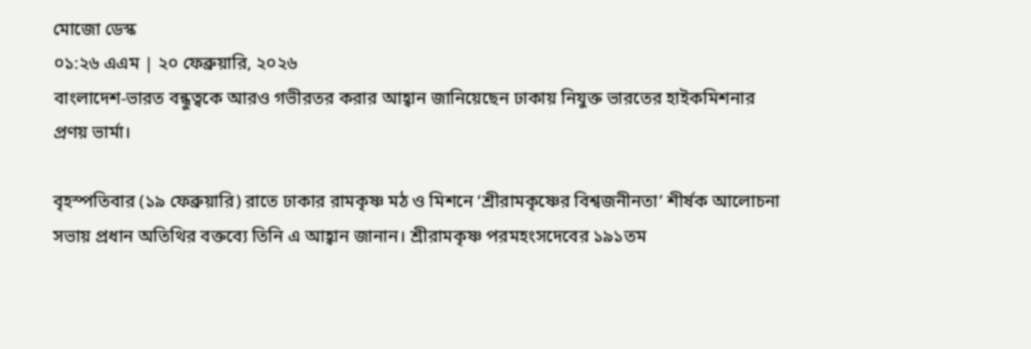মোজো ডেস্ক
০১:২৬ এএম | ২০ ফেব্রুয়ারি, ২০২৬
বাংলাদেশ-ভারত বন্ধুত্বকে আরও গভীরতর করার আহ্বান জানিয়েছেন ঢাকায় নিযুক্ত ভারতের হাইকমিশনার প্রণয় ভার্মা।

বৃহস্পতিবার (১৯ ফেব্রুয়ারি) রাতে ঢাকার রামকৃষ্ণ মঠ ও মিশনে ‘শ্রীরামকৃষ্ণের বিশ্বজনীনতা’ শীর্ষক আলোচনা সভায় প্রধান অতিথির বক্তব্যে তিনি এ আহ্বান জানান। শ্রীরামকৃষ্ণ পরমহংসদেবের ১৯১তম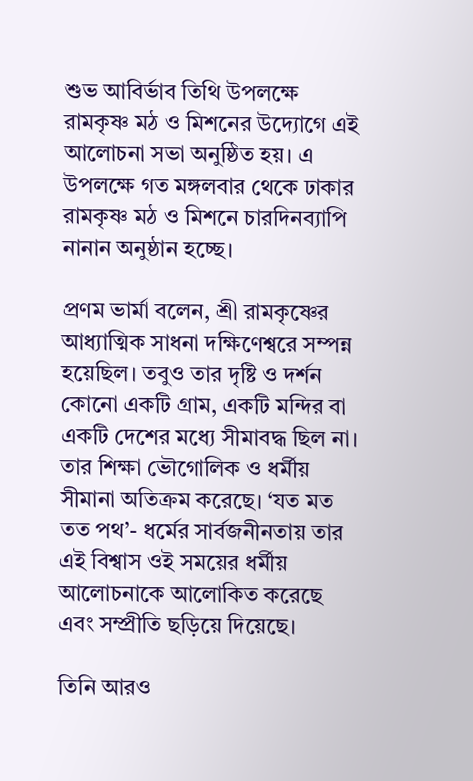শুভ আবির্ভাব তিথি উপলক্ষে রামকৃষ্ণ মঠ ও মিশনের উদ্যোগে এই আলোচনা সভা অনুষ্ঠিত হয়। এ উপলক্ষে গত মঙ্গলবার থেকে ঢাকার রামকৃষ্ণ মঠ ও মিশনে চারদিনব্যাপি নানান অনুষ্ঠান হচ্ছে।

প্রণম ভার্মা বলেন, শ্রী রামকৃষ্ণের আধ্যাত্মিক সাধনা দক্ষিণেশ্বরে সম্পন্ন হয়েছিল। তবুও তার দৃষ্টি ও দর্শন কোনো একটি গ্রাম, একটি মন্দির বা একটি দেশের মধ্যে সীমাবদ্ধ ছিল না। তার শিক্ষা ভৌগোলিক ও ধর্মীয় সীমানা অতিক্রম করেছে। ‘যত মত তত পথ’- ধর্মের সার্বজনীনতায় তার এই বিশ্বাস ওই সময়ের ধর্মীয় আলোচনাকে আলোকিত করেছে এবং সম্প্রীতি ছড়িয়ে দিয়েছে।

তিনি আরও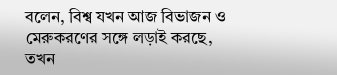বলেন, বিশ্ব যখন আজ বিভাজন ও মেরুকরণের সঙ্গে লড়াই করছে, তখন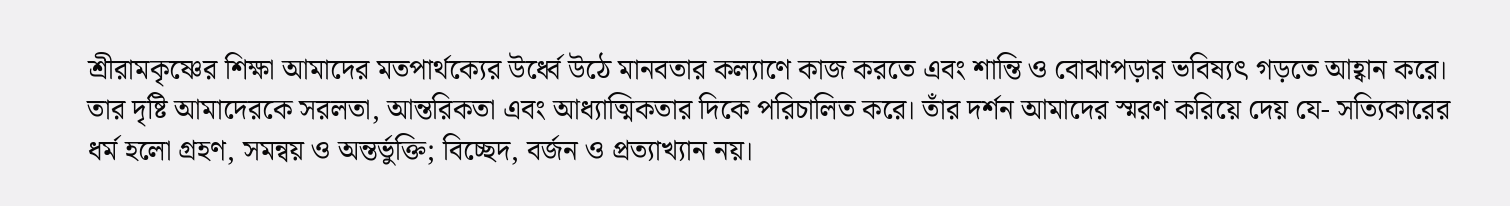শ্রীরামকৃষ্ণের শিক্ষা আমাদের মতপার্থক্যের উর্ধ্বে উঠে মানবতার কল্যাণে কাজ করতে এবং শান্তি ও বোঝাপড়ার ভবিষ্যৎ গড়তে আহ্বান করে। তার দৃষ্টি আমাদেরকে সরলতা, আন্তরিকতা এবং আধ্যাত্মিকতার দিকে পরিচালিত করে। তাঁর দর্শন আমাদের স্মরণ করিয়ে দেয় যে- সত্যিকারের ধর্ম হলো গ্রহণ, সমন্বয় ও অন্তর্ভুক্তি; বিচ্ছেদ, বর্জন ও প্রত্যাখ্যান নয়।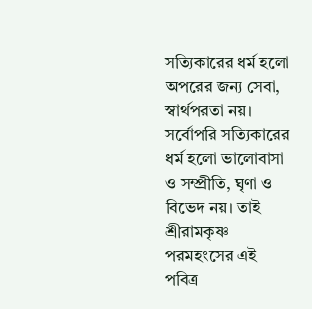সত্যিকারের ধর্ম হলো অপরের জন্য সেবা, স্বার্থপরতা নয়। সর্বোপরি সত্যিকারের ধর্ম হলো ভালোবাসা ও সম্প্রীতি, ঘৃণা ও বিভেদ নয়। তাই শ্রীরামকৃষ্ণ পরমহংসের এই পবিত্র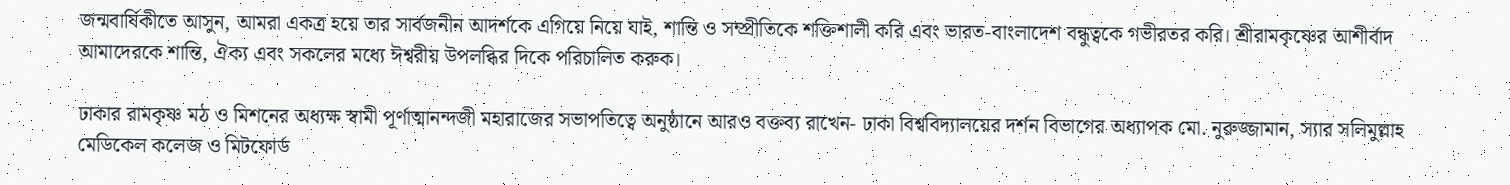জন্মবার্ষিকীতে আসুন, আমরা একত্র হয়ে তার সার্বজনীন আদর্শকে এগিয়ে নিয়ে যাই, শান্তি ও সম্প্রীতিকে শক্তিশালী করি এবং ভারত-বাংলাদেশ বন্ধুত্বকে গভীরতর করি। শ্রীরামকৃষ্ণের আশীর্বাদ আমাদেরকে শান্তি, ঐক্য এবং সকলের মধ্যে ঈশ্বরীয় উপলব্ধির দিকে পরিচালিত করুক।

ঢাকার রামকৃষ্ণ মঠ ও মিশনের অধ্যক্ষ স্বামী পূর্ণাত্মানন্দজী মহারাজের সভাপতিত্বে অনুষ্ঠানে আরও বক্তব্য রাখেন- ঢাকা বিশ্ববিদ্যালয়ের দর্শন বিভাগের অধ্যাপক মো. নুরুজ্জামান, স্যার সলিমুল্লাহ মেডিকেল কলেজ ও মিটফোর্ড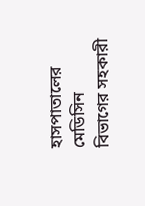হাসপাতালের মেডিসিন বিভাগের সহকারী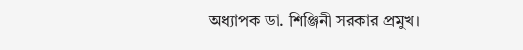অধ্যাপক ডা. শিঞ্জিনী সরকার প্রমুখ।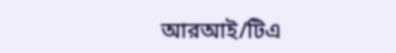আরআই/টিএ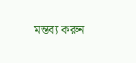মন্তব্য করুন